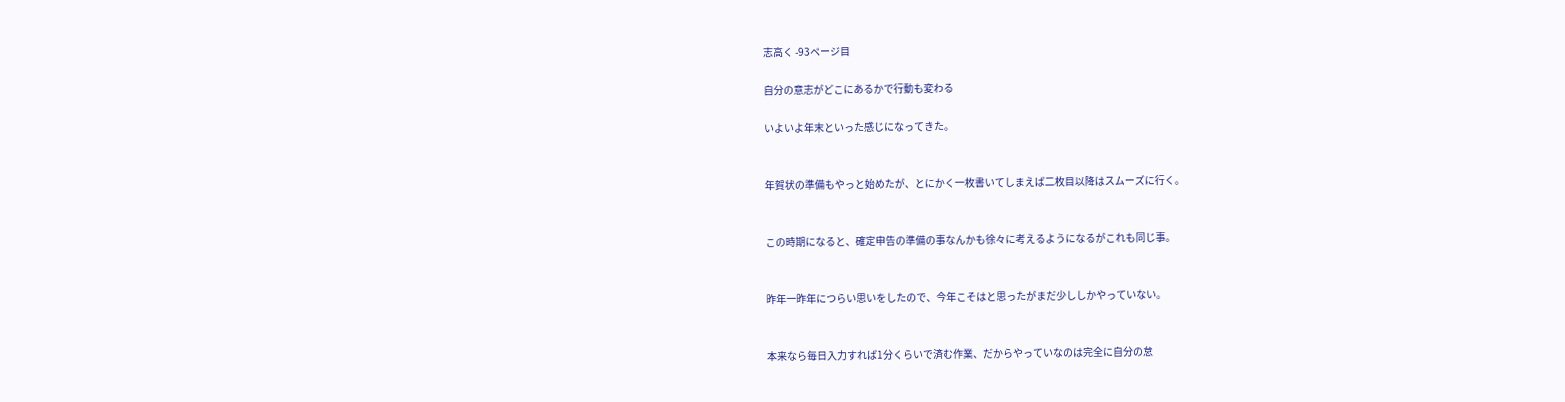志高く -93ページ目

自分の意志がどこにあるかで行動も変わる

いよいよ年末といった感じになってきた。


年賀状の準備もやっと始めたが、とにかく一枚書いてしまえば二枚目以降はスムーズに行く。


この時期になると、確定申告の準備の事なんかも徐々に考えるようになるがこれも同じ事。


昨年一昨年につらい思いをしたので、今年こそはと思ったがまだ少ししかやっていない。


本来なら毎日入力すれば1分くらいで済む作業、だからやっていなのは完全に自分の怠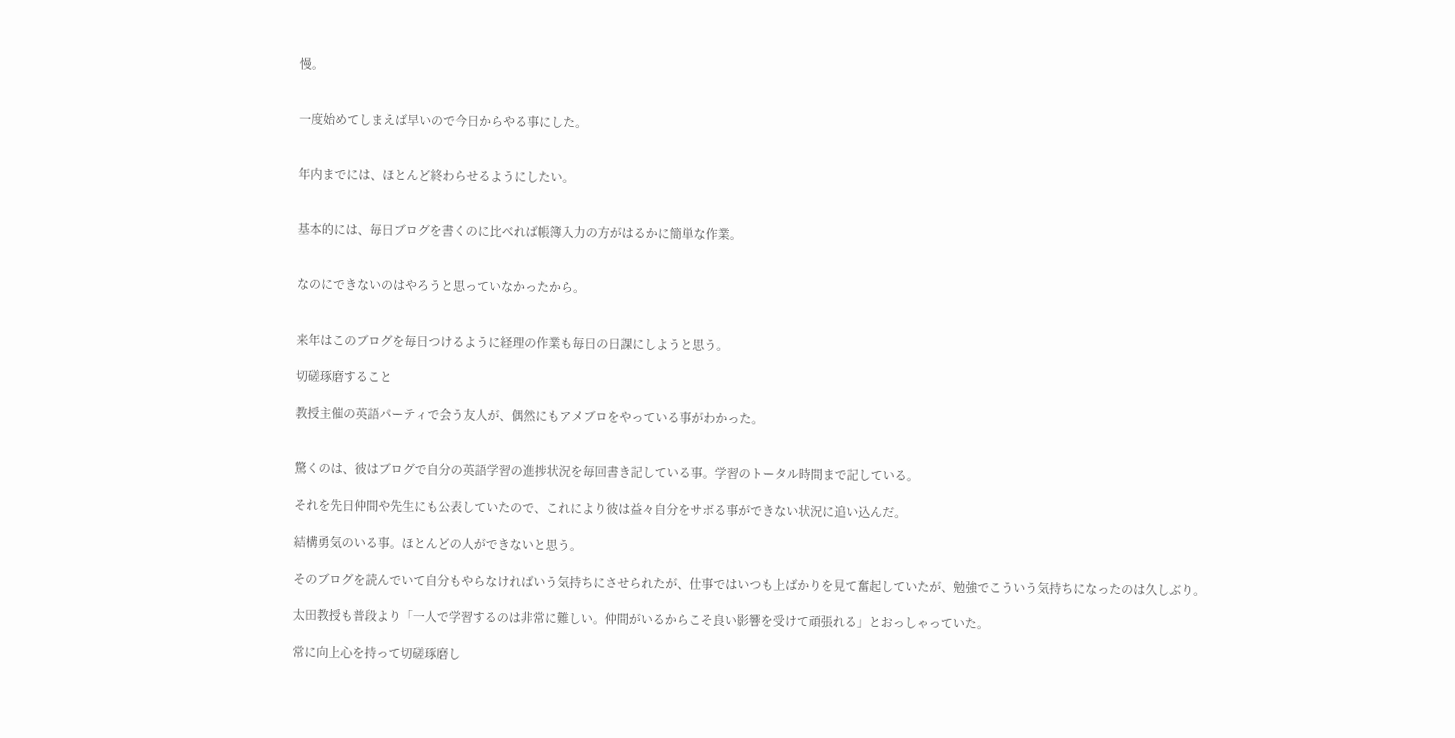慢。


一度始めてしまえば早いので今日からやる事にした。


年内までには、ほとんど終わらせるようにしたい。


基本的には、毎日ブログを書くのに比べれば帳簿入力の方がはるかに簡単な作業。


なのにできないのはやろうと思っていなかったから。


来年はこのブログを毎日つけるように経理の作業も毎日の日課にしようと思う。

切磋琢磨すること

教授主催の英語パーティで会う友人が、偶然にもアメブロをやっている事がわかった。


驚くのは、彼はブログで自分の英語学習の進捗状況を毎回書き記している事。学習のトータル時間まで記している。

それを先日仲間や先生にも公表していたので、これにより彼は益々自分をサボる事ができない状況に追い込んだ。

結構勇気のいる事。ほとんどの人ができないと思う。

そのブログを読んでいて自分もやらなければいう気持ちにさせられたが、仕事ではいつも上ばかりを見て奮起していたが、勉強でこういう気持ちになったのは久しぶり。

太田教授も普段より「一人で学習するのは非常に難しい。仲間がいるからこそ良い影響を受けて頑張れる」とおっしゃっていた。

常に向上心を持って切磋琢磨し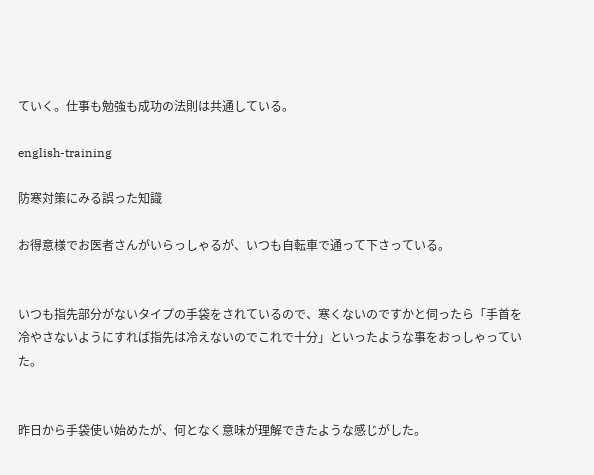ていく。仕事も勉強も成功の法則は共通している。

english-training

防寒対策にみる誤った知識

お得意様でお医者さんがいらっしゃるが、いつも自転車で通って下さっている。


いつも指先部分がないタイプの手袋をされているので、寒くないのですかと伺ったら「手首を冷やさないようにすれば指先は冷えないのでこれで十分」といったような事をおっしゃっていた。


昨日から手袋使い始めたが、何となく意味が理解できたような感じがした。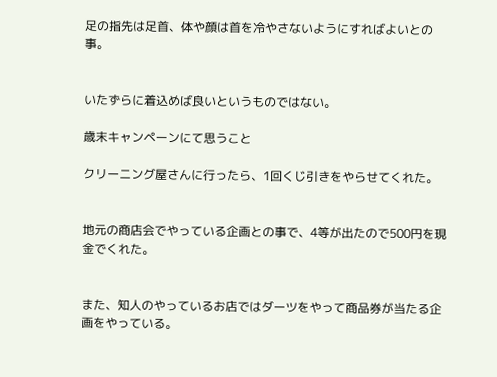足の指先は足首、体や顔は首を冷やさないようにすればよいとの事。


いたずらに着込めば良いというものではない。

歳末キャンペーンにて思うこと

クリーニング屋さんに行ったら、1回くじ引きをやらせてくれた。


地元の商店会でやっている企画との事で、4等が出たので500円を現金でくれた。


また、知人のやっているお店ではダーツをやって商品券が当たる企画をやっている。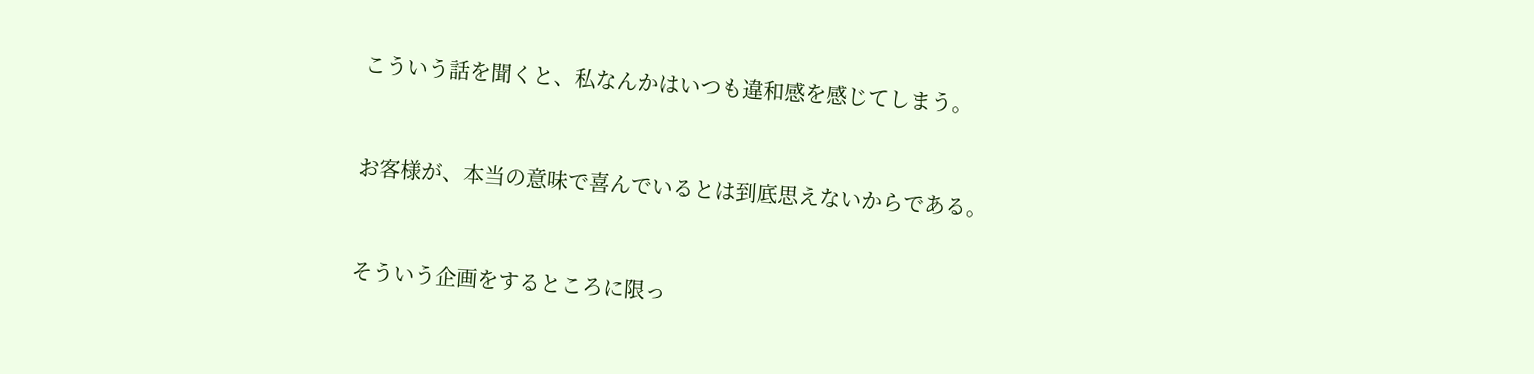こういう話を聞くと、私なんかはいつも違和感を感じてしまう。


お客様が、本当の意味で喜んでいるとは到底思えないからである。


そういう企画をするところに限っ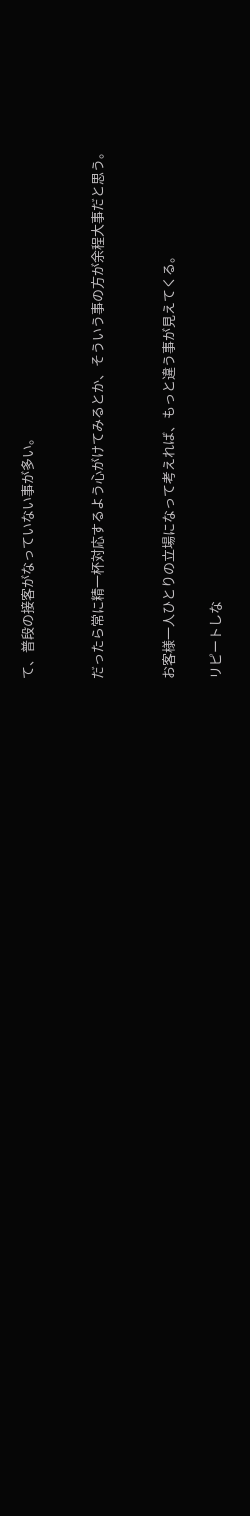て、普段の接客がなっていない事が多い。


だったら常に精一杯対応するよう心がけてみるとか、そういう事の方が余程大事だと思う。


お客様一人ひとりの立場になって考えれば、もっと違う事が見えてくる。

リピートしな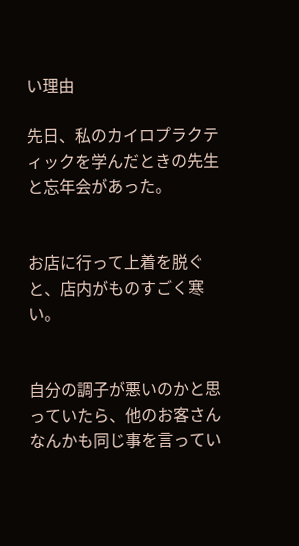い理由

先日、私のカイロプラクティックを学んだときの先生と忘年会があった。


お店に行って上着を脱ぐと、店内がものすごく寒い。


自分の調子が悪いのかと思っていたら、他のお客さんなんかも同じ事を言ってい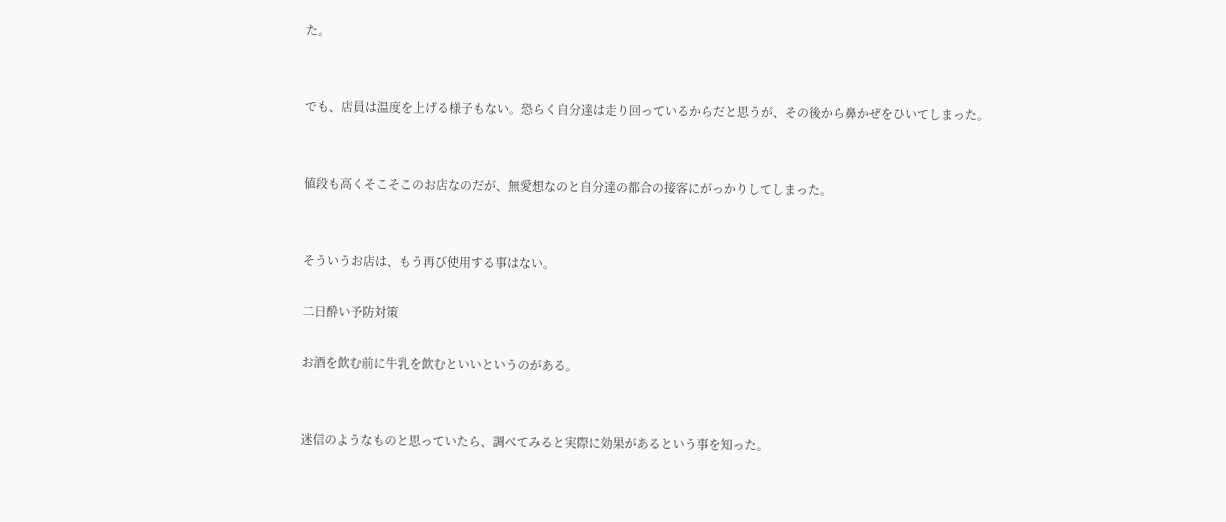た。


でも、店員は温度を上げる様子もない。恐らく自分達は走り回っているからだと思うが、その後から鼻かぜをひいてしまった。


値段も高くそこそこのお店なのだが、無愛想なのと自分達の都合の接客にがっかりしてしまった。


そういうお店は、もう再び使用する事はない。

二日酔い予防対策

お酒を飲む前に牛乳を飲むといいというのがある。


迷信のようなものと思っていたら、調べてみると実際に効果があるという事を知った。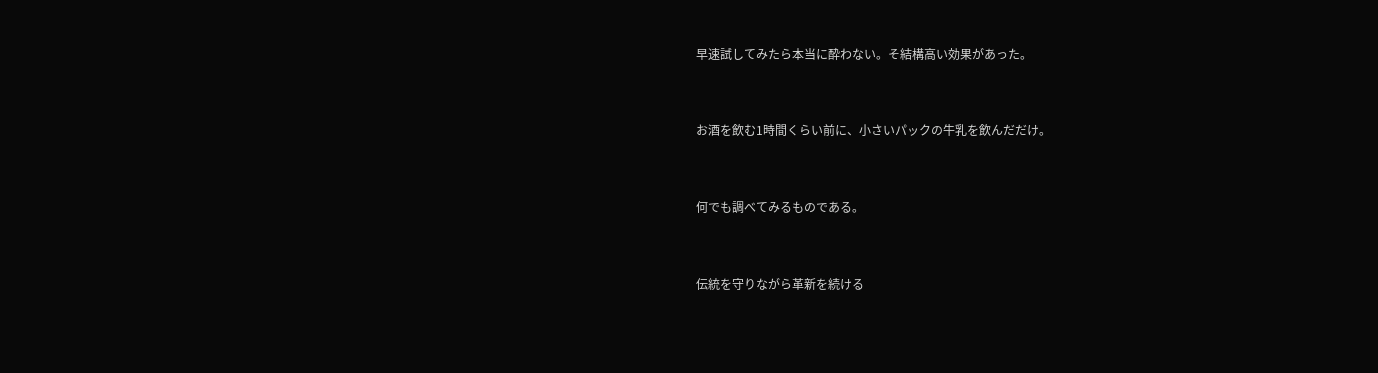早速試してみたら本当に酔わない。そ結構高い効果があった。


お酒を飲む1時間くらい前に、小さいパックの牛乳を飲んだだけ。


何でも調べてみるものである。


伝統を守りながら革新を続ける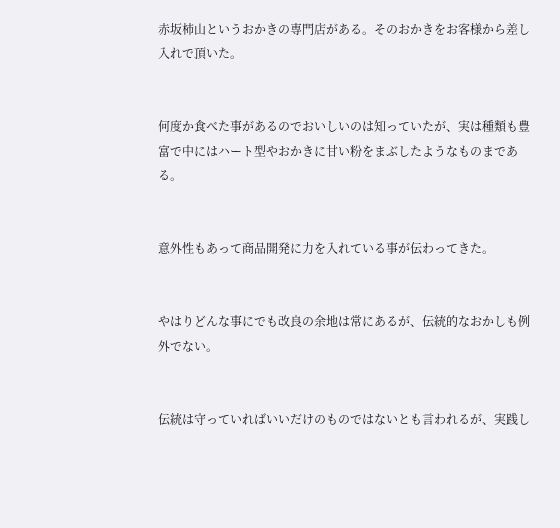赤坂柿山というおかきの専門店がある。そのおかきをお客様から差し入れで頂いた。


何度か食べた事があるのでおいしいのは知っていたが、実は種類も豊富で中にはハート型やおかきに甘い粉をまぶしたようなものまである。


意外性もあって商品開発に力を入れている事が伝わってきた。


やはりどんな事にでも改良の余地は常にあるが、伝統的なおかしも例外でない。


伝統は守っていればいいだけのものではないとも言われるが、実践し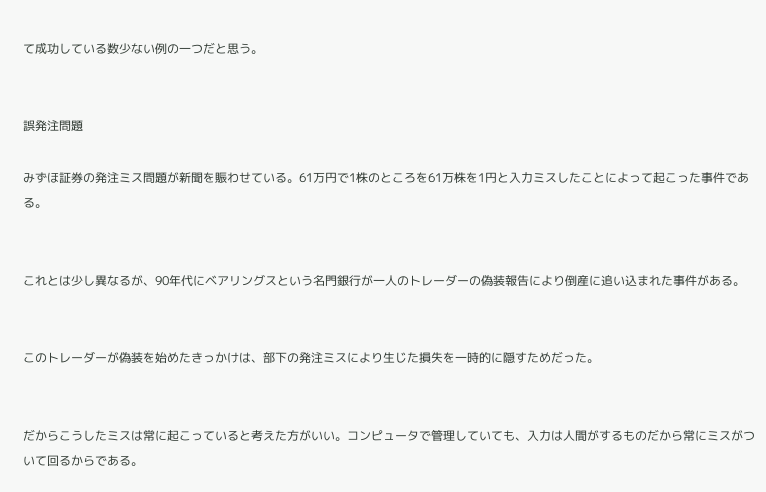て成功している数少ない例の一つだと思う。


誤発注問題

みずほ証券の発注ミス問題が新聞を賑わせている。61万円で1株のところを61万株を1円と入力ミスしたことによって起こった事件である。


これとは少し異なるが、90年代にベアリングスという名門銀行が一人のトレーダーの偽装報告により倒産に追い込まれた事件がある。


このトレーダーが偽装を始めたきっかけは、部下の発注ミスにより生じた損失を一時的に隠すためだった。


だからこうしたミスは常に起こっていると考えた方がいい。コンピュータで管理していても、入力は人間がするものだから常にミスがついて回るからである。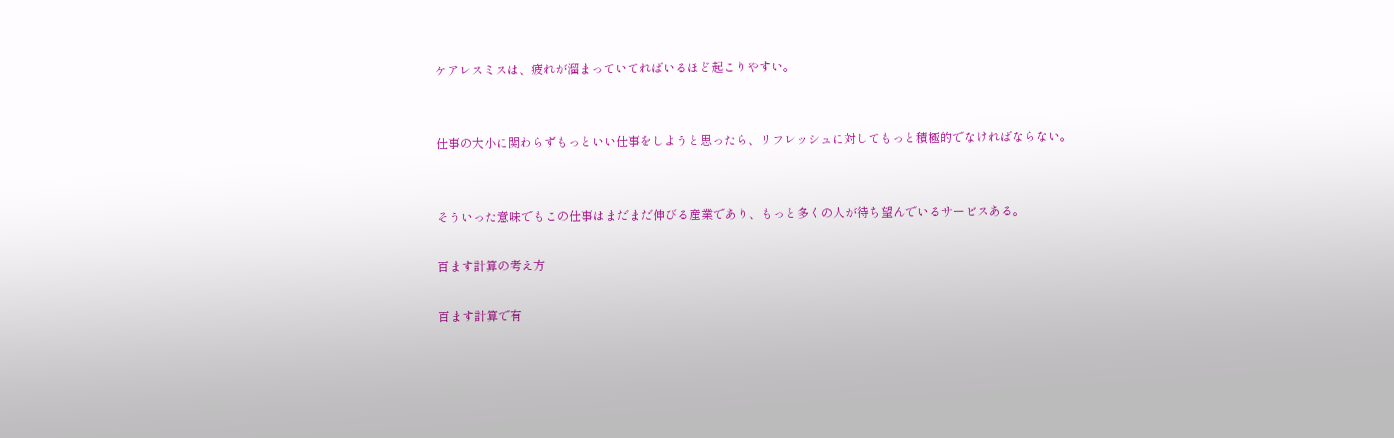ケアレスミスは、疲れが溜まっていてればいるほど起こりやすい。


仕事の大小に関わらずもっといい仕事をしようと思ったら、リフレッシュに対してもっと積極的でなければならない。


そういった意味でもこの仕事はまだまだ伸びる産業であり、もっと多くの人が待ち望んでいるサービスある。

百ます計算の考え方

百ます計算で有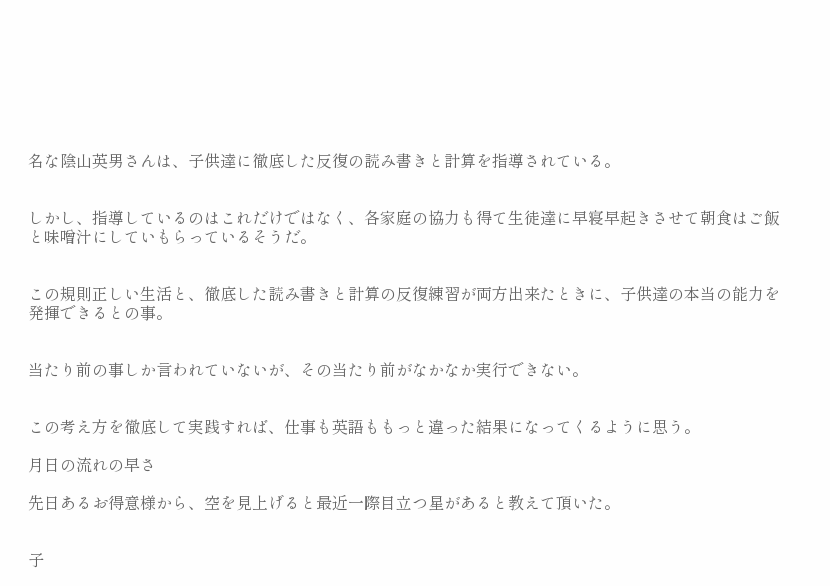名な陰山英男さんは、子供達に徹底した反復の読み書きと計算を指導されている。


しかし、指導しているのはこれだけではなく、各家庭の協力も得て生徒達に早寝早起きさせて朝食はご飯と味噌汁にしていもらっているそうだ。


この規則正しい生活と、徹底した読み書きと計算の反復練習が両方出来たときに、子供達の本当の能力を発揮できるとの事。


当たり前の事しか言われていないが、その当たり前がなかなか実行できない。


この考え方を徹底して実践すれば、仕事も英語ももっと違った結果になってくるように思う。

月日の流れの早さ

先日あるお得意様から、空を見上げると最近一際目立つ星があると教えて頂いた。


子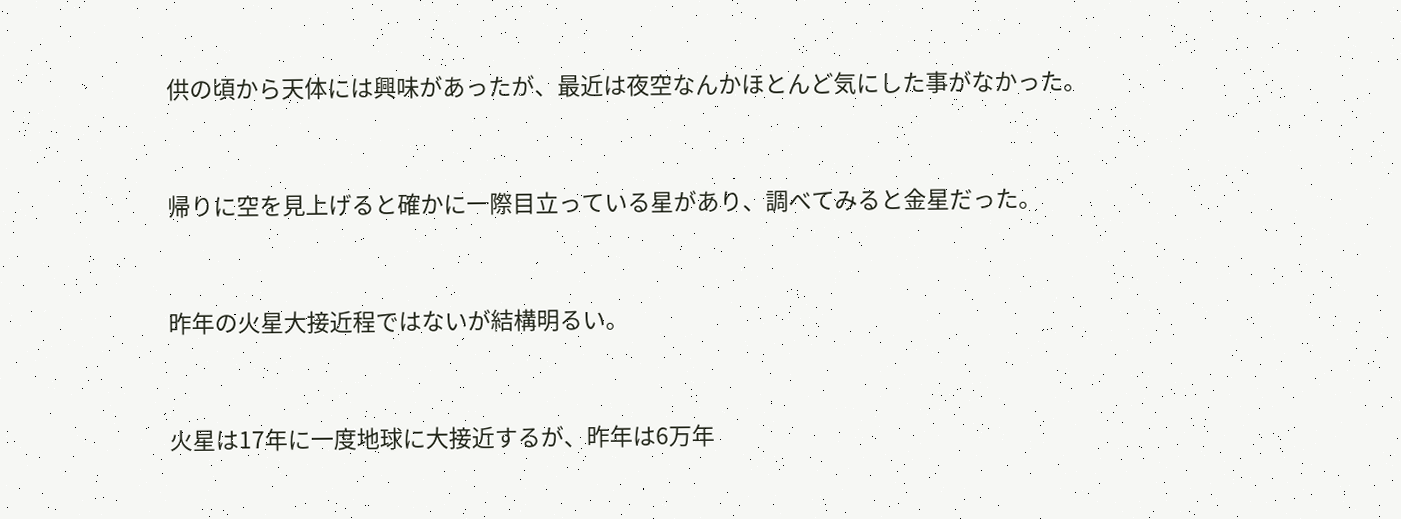供の頃から天体には興味があったが、最近は夜空なんかほとんど気にした事がなかった。


帰りに空を見上げると確かに一際目立っている星があり、調べてみると金星だった。


昨年の火星大接近程ではないが結構明るい。


火星は17年に一度地球に大接近するが、昨年は6万年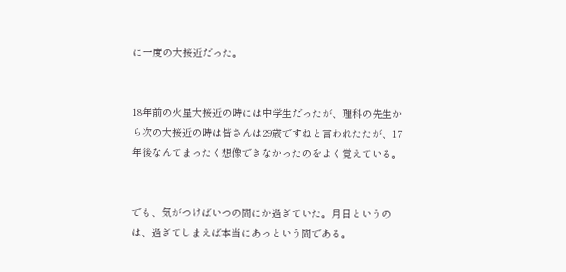に一度の大接近だった。


18年前の火星大接近の時には中学生だったが、理科の先生から次の大接近の時は皆さんは29歳ですねと言われたたが、17年後なんてまったく想像できなかったのをよく覚えている。


でも、気がつけばいつの間にか過ぎていた。月日というのは、過ぎてしまえば本当にあっという間である。